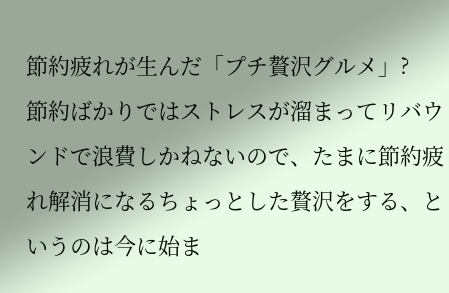節約疲れが生んだ「プチ贅沢グルメ」?
節約ばかりではストレスが溜まってリバウンドで浪費しかねないので、たまに節約疲れ解消になるちょっとした贅沢をする、というのは今に始ま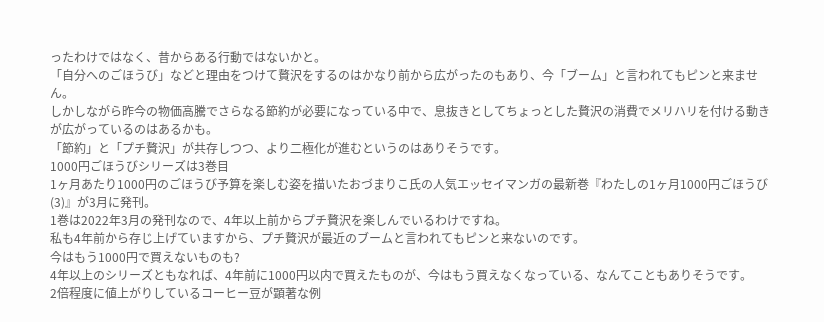ったわけではなく、昔からある行動ではないかと。
「自分へのごほうび」などと理由をつけて贅沢をするのはかなり前から広がったのもあり、今「ブーム」と言われてもピンと来ません。
しかしながら昨今の物価高騰でさらなる節約が必要になっている中で、息抜きとしてちょっとした贅沢の消費でメリハリを付ける動きが広がっているのはあるかも。
「節約」と「プチ贅沢」が共存しつつ、より二極化が進むというのはありそうです。
1000円ごほうびシリーズは3巻目
1ヶ月あたり1000円のごほうび予算を楽しむ姿を描いたおづまりこ氏の人気エッセイマンガの最新巻『わたしの1ヶ月1000円ごほうび(3)』が3月に発刊。
1巻は2022年3月の発刊なので、4年以上前からプチ贅沢を楽しんでいるわけですね。
私も4年前から存じ上げていますから、プチ贅沢が最近のブームと言われてもピンと来ないのです。
今はもう1000円で買えないものも?
4年以上のシリーズともなれば、4年前に1000円以内で買えたものが、今はもう買えなくなっている、なんてこともありそうです。
2倍程度に値上がりしているコーヒー豆が顕著な例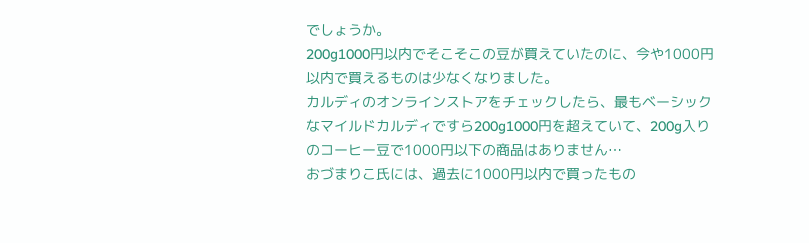でしょうか。
200g1000円以内でそこそこの豆が買えていたのに、今や1000円以内で買えるものは少なくなりました。
カルディのオンラインストアをチェックしたら、最もベーシックなマイルドカルディですら200g1000円を超えていて、200g入りのコーヒー豆で1000円以下の商品はありません…
おづまりこ氏には、過去に1000円以内で買ったもの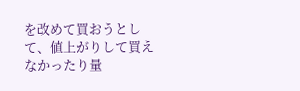を改めて買おうとして、値上がりして買えなかったり量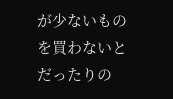が少ないものを買わないとだったりの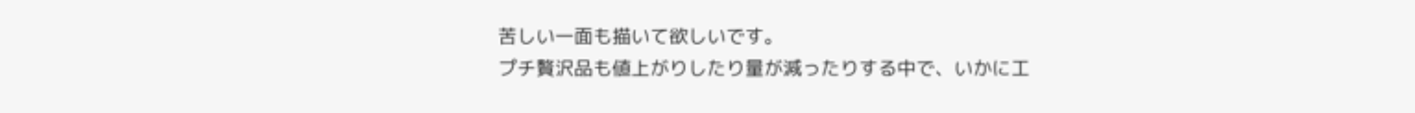苦しい一面も描いて欲しいです。
プチ贅沢品も値上がりしたり量が減ったりする中で、いかに工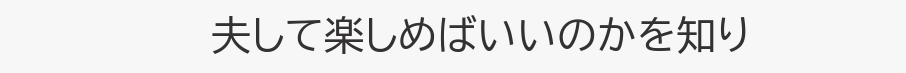夫して楽しめばいいのかを知り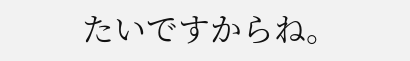たいですからね。